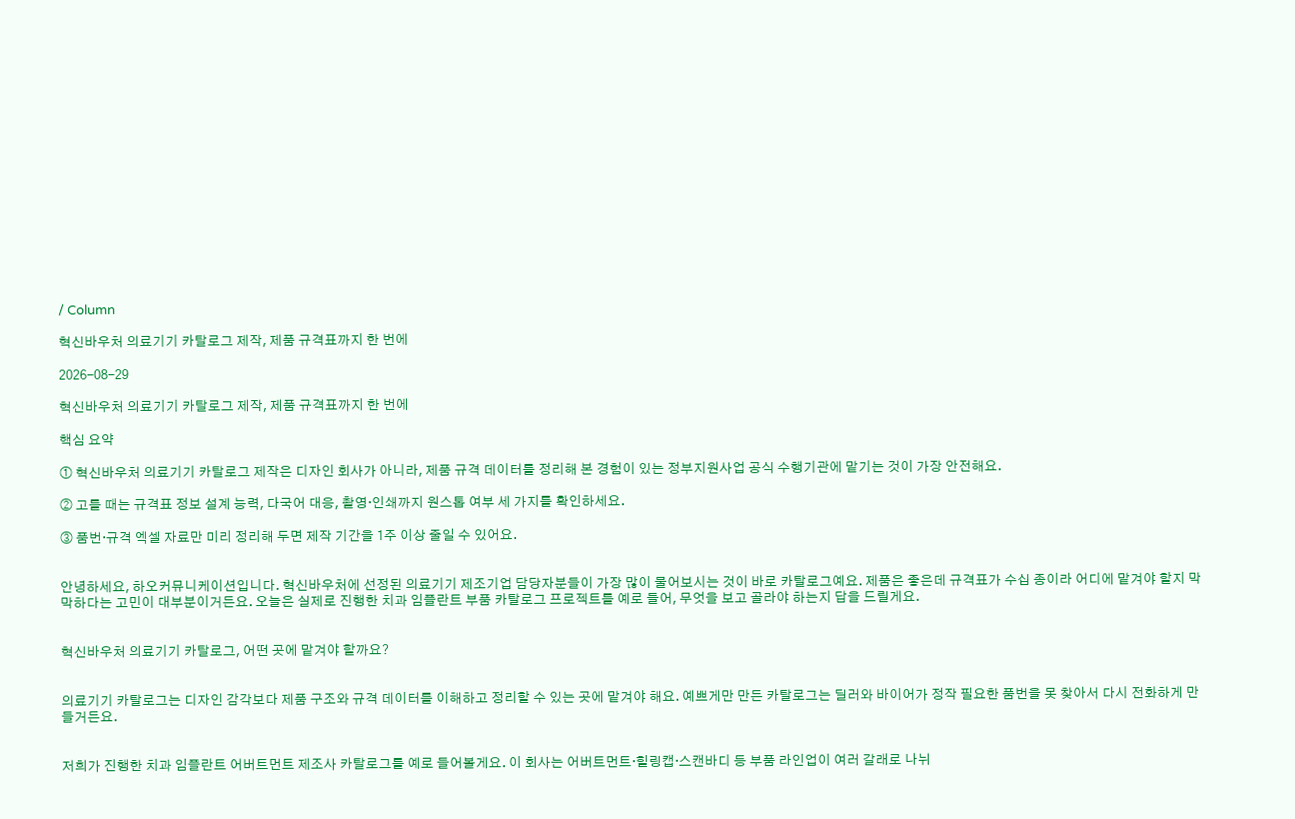/ Column

혁신바우처 의료기기 카탈로그 제작, 제품 규격표까지 한 번에

2026-08-29

혁신바우처 의료기기 카탈로그 제작, 제품 규격표까지 한 번에

핵심 요약

① 혁신바우처 의료기기 카탈로그 제작은 디자인 회사가 아니라, 제품 규격 데이터를 정리해 본 경험이 있는 정부지원사업 공식 수행기관에 맡기는 것이 가장 안전해요.

② 고를 때는 규격표 정보 설계 능력, 다국어 대응, 촬영·인쇄까지 원스톱 여부 세 가지를 확인하세요.

③ 품번·규격 엑셀 자료만 미리 정리해 두면 제작 기간을 1주 이상 줄일 수 있어요.


안녕하세요, 하오커뮤니케이션입니다. 혁신바우처에 선정된 의료기기 제조기업 담당자분들이 가장 많이 물어보시는 것이 바로 카탈로그예요. 제품은 좋은데 규격표가 수십 종이라 어디에 맡겨야 할지 막막하다는 고민이 대부분이거든요. 오늘은 실제로 진행한 치과 임플란트 부품 카탈로그 프로젝트를 예로 들어, 무엇을 보고 골라야 하는지 답을 드릴게요.


혁신바우처 의료기기 카탈로그, 어떤 곳에 맡겨야 할까요?


의료기기 카탈로그는 디자인 감각보다 제품 구조와 규격 데이터를 이해하고 정리할 수 있는 곳에 맡겨야 해요. 예쁘게만 만든 카탈로그는 딜러와 바이어가 정작 필요한 품번을 못 찾아서 다시 전화하게 만들거든요.


저희가 진행한 치과 임플란트 어버트먼트 제조사 카탈로그를 예로 들어볼게요. 이 회사는 어버트먼트·힐링캡·스캔바디 등 부품 라인업이 여러 갈래로 나뉘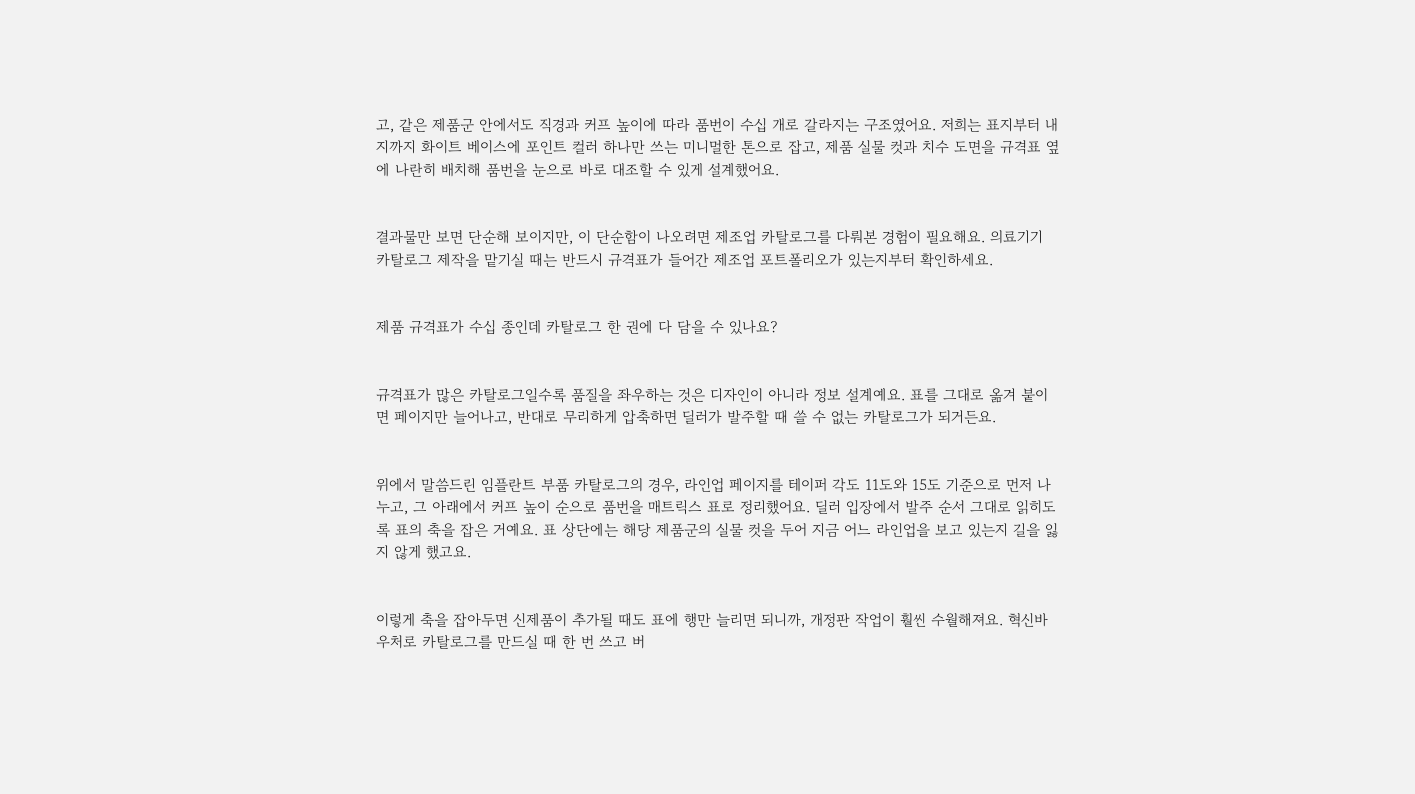고, 같은 제품군 안에서도 직경과 커프 높이에 따라 품번이 수십 개로 갈라지는 구조였어요. 저희는 표지부터 내지까지 화이트 베이스에 포인트 컬러 하나만 쓰는 미니멀한 톤으로 잡고, 제품 실물 컷과 치수 도면을 규격표 옆에 나란히 배치해 품번을 눈으로 바로 대조할 수 있게 설계했어요.


결과물만 보면 단순해 보이지만, 이 단순함이 나오려면 제조업 카탈로그를 다뤄본 경험이 필요해요. 의료기기 카탈로그 제작을 맡기실 때는 반드시 규격표가 들어간 제조업 포트폴리오가 있는지부터 확인하세요.


제품 규격표가 수십 종인데 카탈로그 한 권에 다 담을 수 있나요?


규격표가 많은 카탈로그일수록 품질을 좌우하는 것은 디자인이 아니라 정보 설계예요. 표를 그대로 옮겨 붙이면 페이지만 늘어나고, 반대로 무리하게 압축하면 딜러가 발주할 때 쓸 수 없는 카탈로그가 되거든요.


위에서 말씀드린 임플란트 부품 카탈로그의 경우, 라인업 페이지를 테이퍼 각도 11도와 15도 기준으로 먼저 나누고, 그 아래에서 커프 높이 순으로 품번을 매트릭스 표로 정리했어요. 딜러 입장에서 발주 순서 그대로 읽히도록 표의 축을 잡은 거예요. 표 상단에는 해당 제품군의 실물 컷을 두어 지금 어느 라인업을 보고 있는지 길을 잃지 않게 했고요.


이렇게 축을 잡아두면 신제품이 추가될 때도 표에 행만 늘리면 되니까, 개정판 작업이 훨씬 수월해져요. 혁신바우처로 카탈로그를 만드실 때 한 번 쓰고 버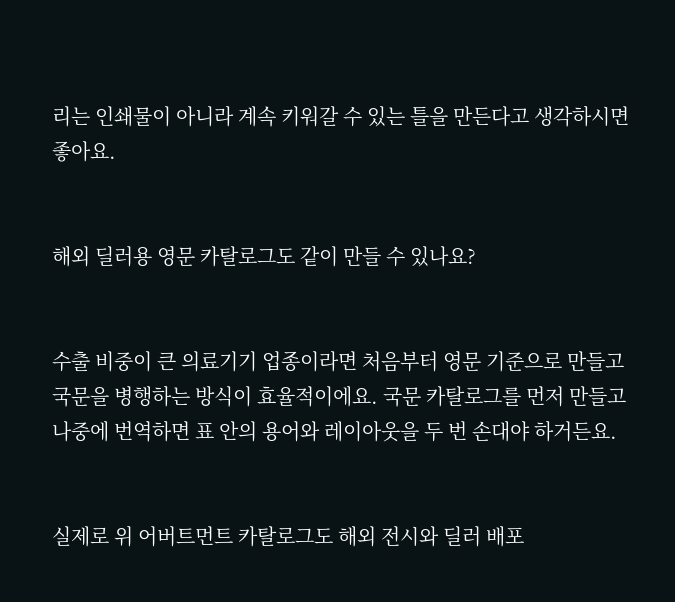리는 인쇄물이 아니라 계속 키워갈 수 있는 틀을 만든다고 생각하시면 좋아요.


해외 딜러용 영문 카탈로그도 같이 만들 수 있나요?


수출 비중이 큰 의료기기 업종이라면 처음부터 영문 기준으로 만들고 국문을 병행하는 방식이 효율적이에요. 국문 카탈로그를 먼저 만들고 나중에 번역하면 표 안의 용어와 레이아웃을 두 번 손대야 하거든요.


실제로 위 어버트먼트 카탈로그도 해외 전시와 딜러 배포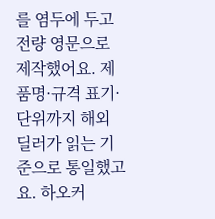를 염두에 두고 전량 영문으로 제작했어요. 제품명·규격 표기·단위까지 해외 딜러가 읽는 기준으로 통일했고요. 하오커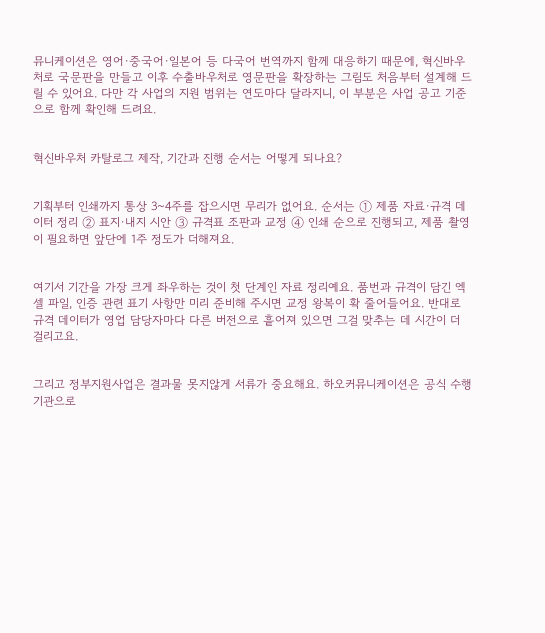뮤니케이션은 영어·중국어·일본어 등 다국어 번역까지 함께 대응하기 때문에, 혁신바우처로 국문판을 만들고 이후 수출바우처로 영문판을 확장하는 그림도 처음부터 설계해 드릴 수 있어요. 다만 각 사업의 지원 범위는 연도마다 달라지니, 이 부분은 사업 공고 기준으로 함께 확인해 드려요.


혁신바우처 카탈로그 제작, 기간과 진행 순서는 어떻게 되나요?


기획부터 인쇄까지 통상 3~4주를 잡으시면 무리가 없어요. 순서는 ① 제품 자료·규격 데이터 정리 ② 표지·내지 시안 ③ 규격표 조판과 교정 ④ 인쇄 순으로 진행되고, 제품 촬영이 필요하면 앞단에 1주 정도가 더해져요.


여기서 기간을 가장 크게 좌우하는 것이 첫 단계인 자료 정리예요. 품번과 규격이 담긴 엑셀 파일, 인증 관련 표기 사항만 미리 준비해 주시면 교정 왕복이 확 줄어들어요. 반대로 규격 데이터가 영업 담당자마다 다른 버전으로 흩어져 있으면 그걸 맞추는 데 시간이 더 걸리고요.


그리고 정부지원사업은 결과물 못지않게 서류가 중요해요. 하오커뮤니케이션은 공식 수행기관으로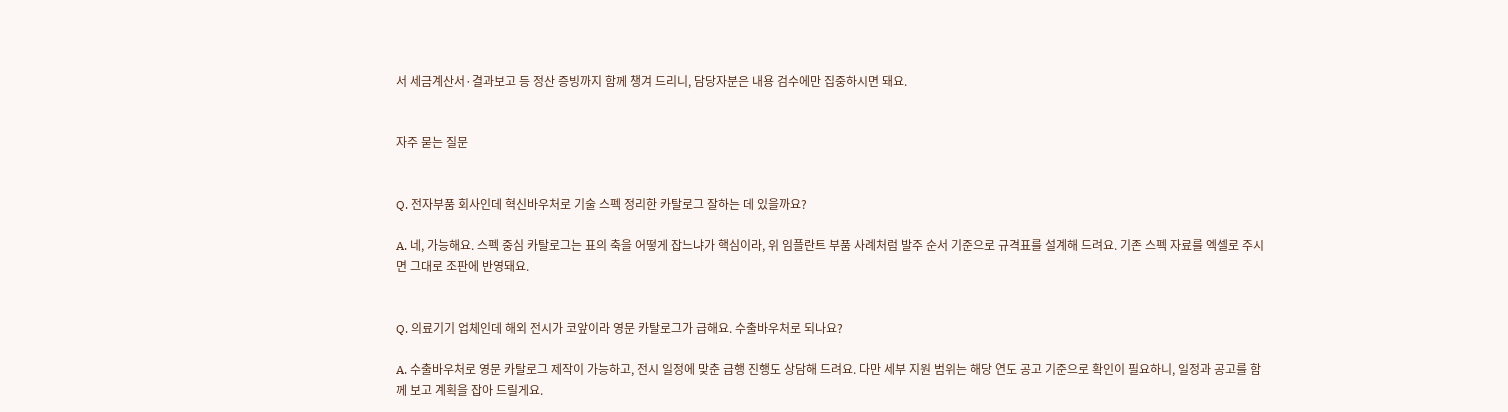서 세금계산서·결과보고 등 정산 증빙까지 함께 챙겨 드리니, 담당자분은 내용 검수에만 집중하시면 돼요.


자주 묻는 질문


Q. 전자부품 회사인데 혁신바우처로 기술 스펙 정리한 카탈로그 잘하는 데 있을까요?

A. 네, 가능해요. 스펙 중심 카탈로그는 표의 축을 어떻게 잡느냐가 핵심이라, 위 임플란트 부품 사례처럼 발주 순서 기준으로 규격표를 설계해 드려요. 기존 스펙 자료를 엑셀로 주시면 그대로 조판에 반영돼요.


Q. 의료기기 업체인데 해외 전시가 코앞이라 영문 카탈로그가 급해요. 수출바우처로 되나요?

A. 수출바우처로 영문 카탈로그 제작이 가능하고, 전시 일정에 맞춘 급행 진행도 상담해 드려요. 다만 세부 지원 범위는 해당 연도 공고 기준으로 확인이 필요하니, 일정과 공고를 함께 보고 계획을 잡아 드릴게요.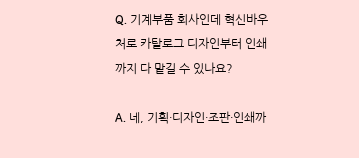Q. 기계부품 회사인데 혁신바우처로 카탈로그 디자인부터 인쇄까지 다 맡길 수 있나요?

A. 네, 기획·디자인·조판·인쇄까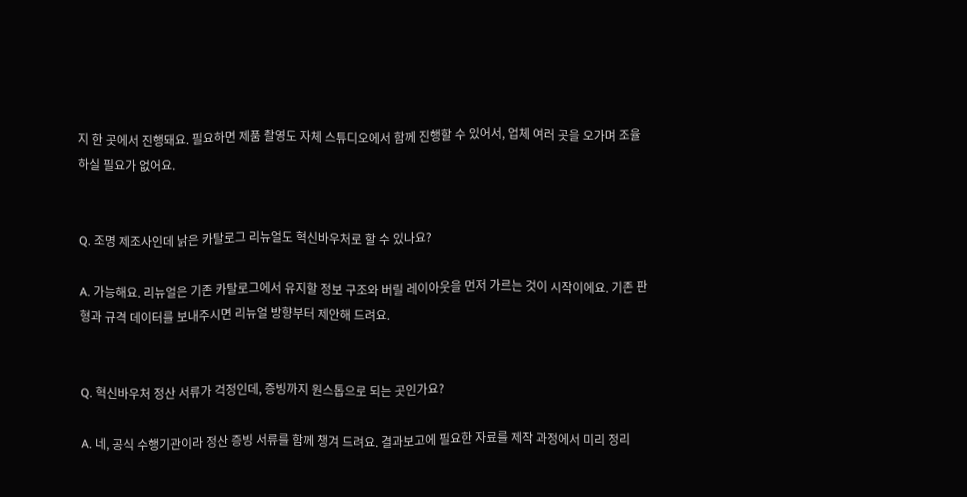지 한 곳에서 진행돼요. 필요하면 제품 촬영도 자체 스튜디오에서 함께 진행할 수 있어서, 업체 여러 곳을 오가며 조율하실 필요가 없어요.


Q. 조명 제조사인데 낡은 카탈로그 리뉴얼도 혁신바우처로 할 수 있나요?

A. 가능해요. 리뉴얼은 기존 카탈로그에서 유지할 정보 구조와 버릴 레이아웃을 먼저 가르는 것이 시작이에요. 기존 판형과 규격 데이터를 보내주시면 리뉴얼 방향부터 제안해 드려요.


Q. 혁신바우처 정산 서류가 걱정인데, 증빙까지 원스톱으로 되는 곳인가요?

A. 네, 공식 수행기관이라 정산 증빙 서류를 함께 챙겨 드려요. 결과보고에 필요한 자료를 제작 과정에서 미리 정리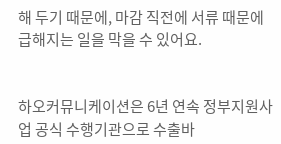해 두기 때문에, 마감 직전에 서류 때문에 급해지는 일을 막을 수 있어요.


하오커뮤니케이션은 6년 연속 정부지원사업 공식 수행기관으로 수출바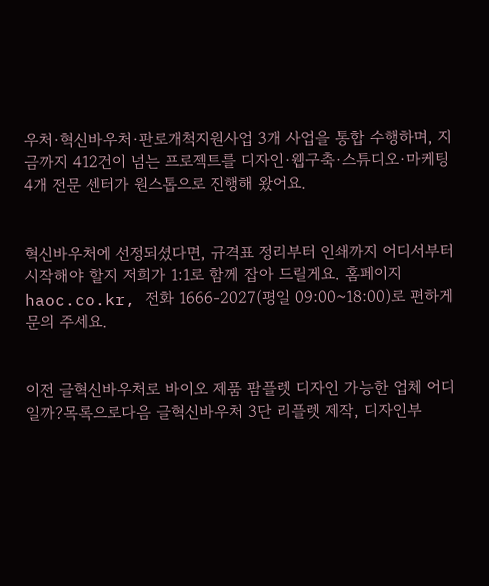우처·혁신바우처·판로개척지원사업 3개 사업을 통합 수행하며, 지금까지 412건이 넘는 프로젝트를 디자인·웹구축·스튜디오·마케팅 4개 전문 센터가 원스톱으로 진행해 왔어요.


혁신바우처에 선정되셨다면, 규격표 정리부터 인쇄까지 어디서부터 시작해야 할지 저희가 1:1로 함께 잡아 드릴게요. 홈페이지 haoc.co.kr, 전화 1666-2027(평일 09:00~18:00)로 편하게 문의 주세요.


이전 글혁신바우처로 바이오 제품 팜플렛 디자인 가능한 업체 어디일까?목록으로다음 글혁신바우처 3단 리플렛 제작, 디자인부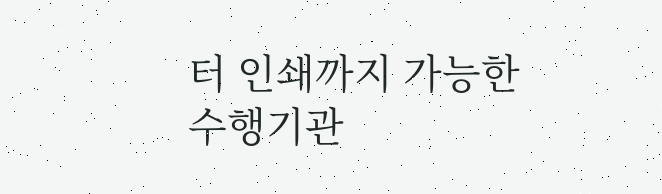터 인쇄까지 가능한 수행기관